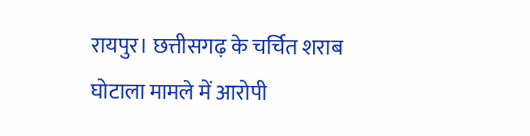रायपुर। छत्तीसगढ़ के चर्चित शराब घोटाला मामले में आरोपी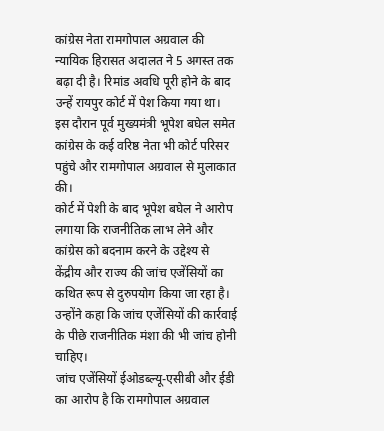कांग्रेस नेता रामगोपाल अग्रवाल की न्यायिक हिरासत अदालत ने 5 अगस्त तक बढ़ा दी है। रिमांड अवधि पूरी होने के बाद उन्हें रायपुर कोर्ट में पेश किया गया था। इस दौरान पूर्व मुख्यमंत्री भूपेश बघेल समेत कांग्रेस के कई वरिष्ठ नेता भी कोर्ट परिसर पहुंचे और रामगोपाल अग्रवाल से मुलाकात की।
कोर्ट में पेशी के बाद भूपेश बघेल ने आरोप लगाया कि राजनीतिक लाभ लेने और कांग्रेस को बदनाम करने के उद्देश्य से केंद्रीय और राज्य की जांच एजेंसियों का कथित रूप से दुरुपयोग किया जा रहा है। उन्होंने कहा कि जांच एजेंसियों की कार्रवाई के पीछे राजनीतिक मंशा की भी जांच होनी चाहिए।
जांच एजेंसियों ईओडब्ल्यू-एसीबी और ईडी का आरोप है कि रामगोपाल अग्रवाल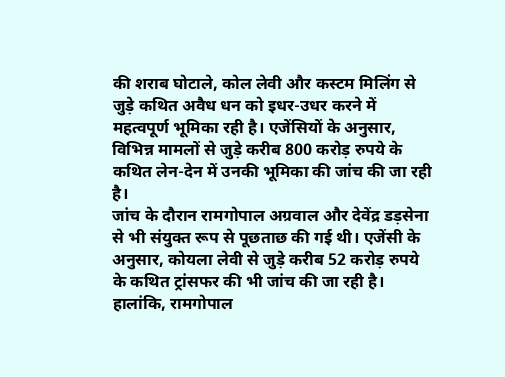की शराब घोटाले, कोल लेवी और कस्टम मिलिंग से जुड़े कथित अवैध धन को इधर-उधर करने में महत्वपूर्ण भूमिका रही है। एजेंसियों के अनुसार, विभिन्न मामलों से जुड़े करीब 800 करोड़ रुपये के कथित लेन-देन में उनकी भूमिका की जांच की जा रही है।
जांच के दौरान रामगोपाल अग्रवाल और देवेंद्र डड़सेना से भी संयुक्त रूप से पूछताछ की गई थी। एजेंसी के अनुसार, कोयला लेवी से जुड़े करीब 52 करोड़ रुपये के कथित ट्रांसफर की भी जांच की जा रही है। हालांकि, रामगोपाल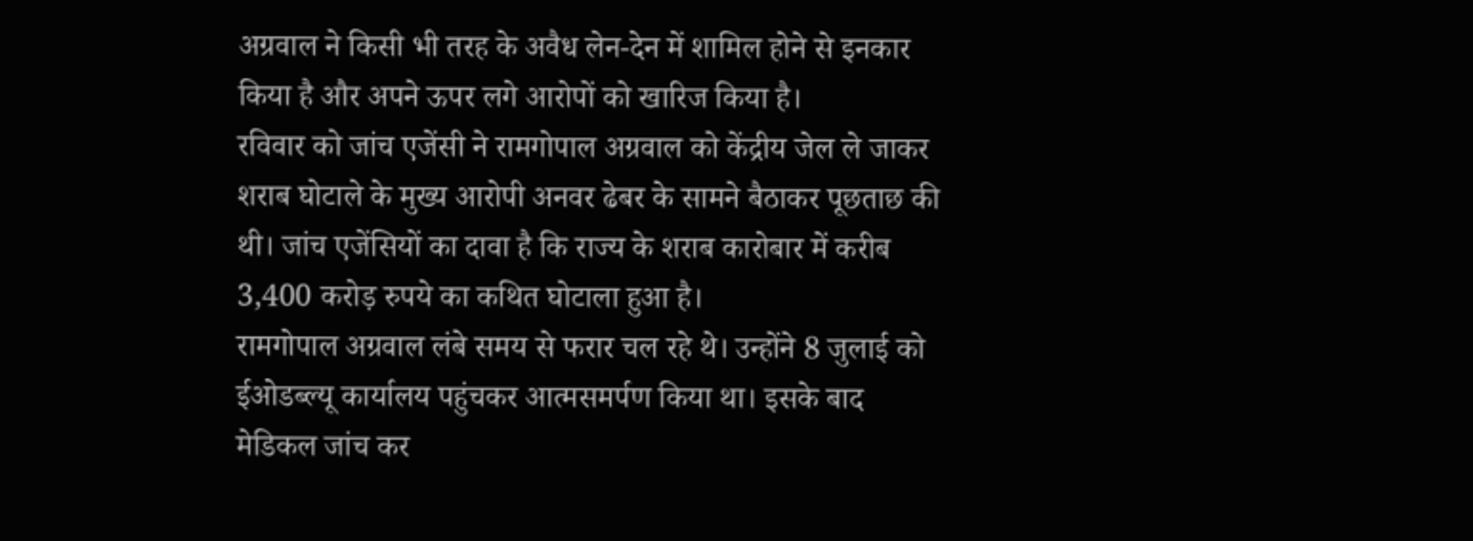अग्रवाल ने किसी भी तरह के अवैध लेन-देन में शामिल होने से इनकार किया है और अपने ऊपर लगे आरोपों को खारिज किया है।
रविवार को जांच एजेंसी ने रामगोपाल अग्रवाल को केंद्रीय जेल ले जाकर शराब घोटाले के मुख्य आरोपी अनवर ढेबर के सामने बैठाकर पूछताछ की थी। जांच एजेंसियों का दावा है कि राज्य के शराब कारोबार में करीब 3,400 करोड़ रुपये का कथित घोटाला हुआ है।
रामगोपाल अग्रवाल लंबे समय से फरार चल रहे थे। उन्होंने 8 जुलाई को ईओडब्ल्यू कार्यालय पहुंचकर आत्मसमर्पण किया था। इसके बाद मेडिकल जांच कर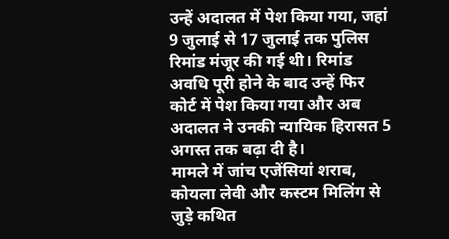उन्हें अदालत में पेश किया गया, जहां 9 जुलाई से 17 जुलाई तक पुलिस रिमांड मंजूर की गई थी। रिमांड अवधि पूरी होने के बाद उन्हें फिर कोर्ट में पेश किया गया और अब अदालत ने उनकी न्यायिक हिरासत 5 अगस्त तक बढ़ा दी है।
मामले में जांच एजेंसियां शराब, कोयला लेवी और कस्टम मिलिंग से जुड़े कथित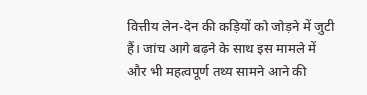वित्तीय लेन-देन की कड़ियों को जोड़ने में जुटी हैं। जांच आगे बढ़ने के साथ इस मामले में और भी महत्वपूर्ण तथ्य सामने आने की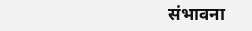संभावना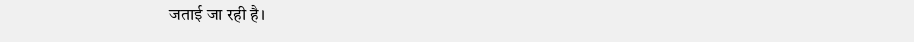जताई जा रही है।